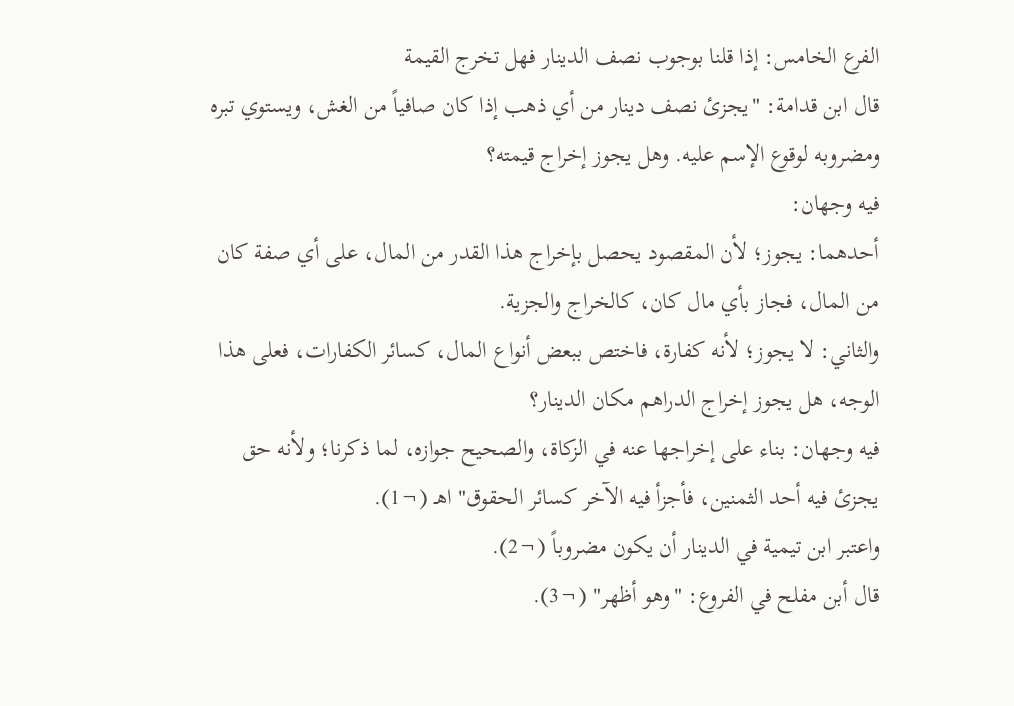الفرع الخامس: إذا قلنا بوجوب نصف الدينار فهل تخرج القيمة
قال ابن قدامة: "يجزئ نصف دينار من أي ذهب إذا كان صافياً من الغش، ويستوي تبره ومضروبه لوقوع الإسم عليه. وهل يجوز إخراج قيمته؟
فيه وجهان:
أحدهما: يجوز؛ لأن المقصود يحصل بإخراج هذا القدر من المال، على أي صفة كان من المال، فجاز بأي مال كان، كالخراج والجزية.
والثاني: لا يجوز؛ لأنه كفارة، فاختص ببعض أنواع المال، كسائر الكفارات، فعلى هذا الوجه، هل يجوز إخراج الدراهم مكان الدينار؟
فيه وجهان: بناء على إخراجها عنه في الزكاة، والصحيح جوازه، لما ذكرنا؛ ولأنه حق يجزئ فيه أحد الثمنين، فأجزأ فيه الآخر كسائر الحقوق" اهـ (¬1).
واعتبر ابن تيمية في الدينار أن يكون مضروباً (¬2).
قال أبن مفلح في الفروع: "وهو أظهر" (¬3).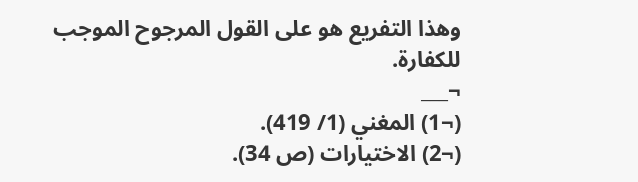وهذا التفريع هو على القول المرجوح الموجب للكفارة.
¬___
(¬1) المغني (1/ 419).
(¬2) الاختيارات (ص 34).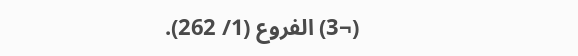(¬3) الفروع (1/ 262).